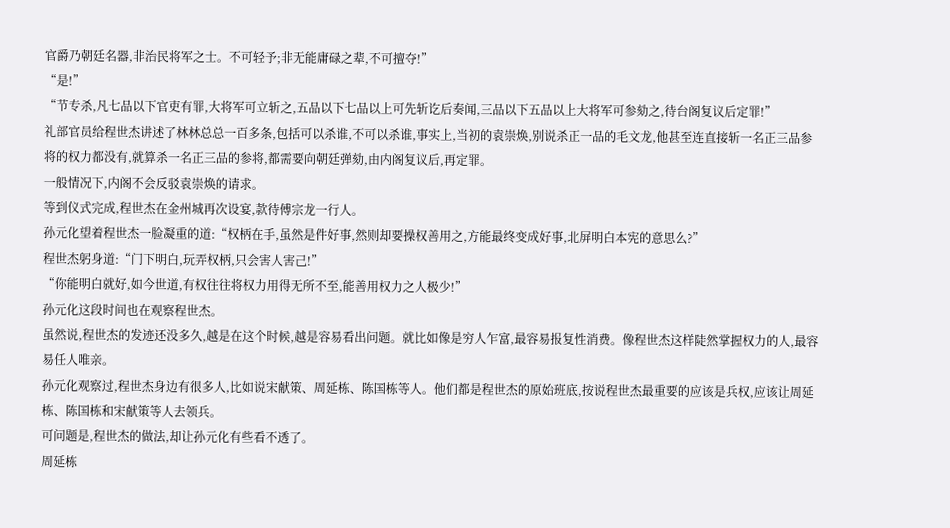官爵乃朝廷名器,非治民将军之士。不可轻予;非无能庸碌之辈,不可擅夺!”
“是!”
“节专杀,凡七品以下官吏有罪,大将军可立斩之,五品以下七品以上可先斩讫后奏闻,三品以下五品以上大将军可参劾之,待台阁复议后定罪!”
礼部官员给程世杰讲述了林林总总一百多条,包括可以杀谁,不可以杀谁,事实上,当初的袁崇焕,别说杀正一品的毛文龙,他甚至连直接斩一名正三品参将的权力都没有,就算杀一名正三品的参将,都需要向朝廷弹劾,由内阁复议后,再定罪。
一般情况下,内阁不会反驳袁崇焕的请求。
等到仪式完成,程世杰在金州城再次设宴,款待傅宗龙一行人。
孙元化望着程世杰一脸凝重的道:“权柄在手,虽然是件好事,然则却要操权善用之,方能最终变成好事,北屏明白本宪的意思么?”
程世杰躬身道:“门下明白,玩弄权柄,只会害人害己!”
“你能明白就好,如今世道,有权往往将权力用得无所不至,能善用权力之人极少!”
孙元化这段时间也在观察程世杰。
虽然说,程世杰的发迹还没多久,越是在这个时候,越是容易看出问题。就比如像是穷人乍富,最容易报复性消费。像程世杰这样陡然掌握权力的人,最容易任人唯亲。
孙元化观察过,程世杰身边有很多人,比如说宋献策、周延栋、陈国栋等人。他们都是程世杰的原始班底,按说程世杰最重要的应该是兵权,应该让周延栋、陈国栋和宋献策等人去领兵。
可问题是,程世杰的做法,却让孙元化有些看不透了。
周延栋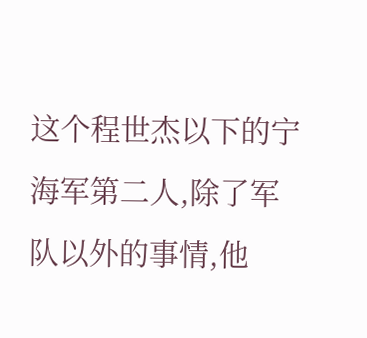这个程世杰以下的宁海军第二人,除了军队以外的事情,他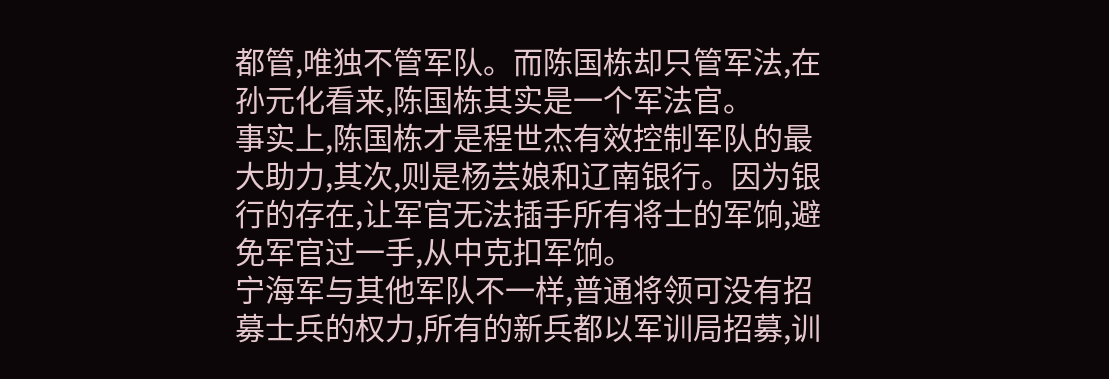都管,唯独不管军队。而陈国栋却只管军法,在孙元化看来,陈国栋其实是一个军法官。
事实上,陈国栋才是程世杰有效控制军队的最大助力,其次,则是杨芸娘和辽南银行。因为银行的存在,让军官无法插手所有将士的军饷,避免军官过一手,从中克扣军饷。
宁海军与其他军队不一样,普通将领可没有招募士兵的权力,所有的新兵都以军训局招募,训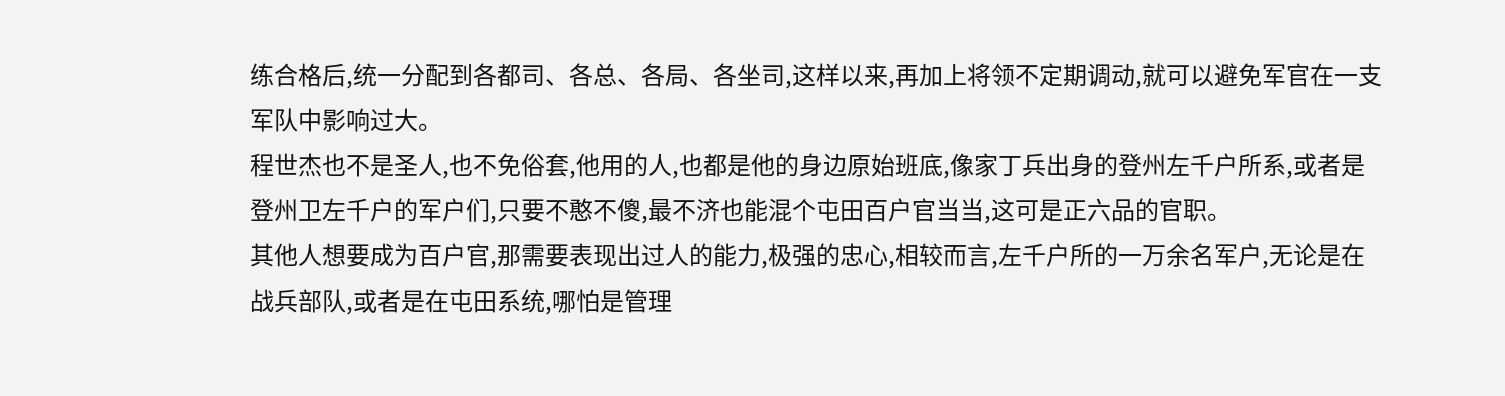练合格后,统一分配到各都司、各总、各局、各坐司,这样以来,再加上将领不定期调动,就可以避免军官在一支军队中影响过大。
程世杰也不是圣人,也不免俗套,他用的人,也都是他的身边原始班底,像家丁兵出身的登州左千户所系,或者是登州卫左千户的军户们,只要不憨不傻,最不济也能混个屯田百户官当当,这可是正六品的官职。
其他人想要成为百户官,那需要表现出过人的能力,极强的忠心,相较而言,左千户所的一万余名军户,无论是在战兵部队,或者是在屯田系统,哪怕是管理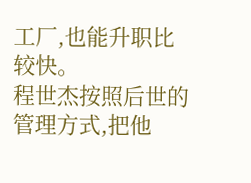工厂,也能升职比较快。
程世杰按照后世的管理方式,把他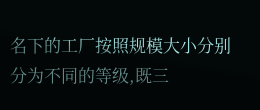名下的工厂按照规模大小分别分为不同的等级,既三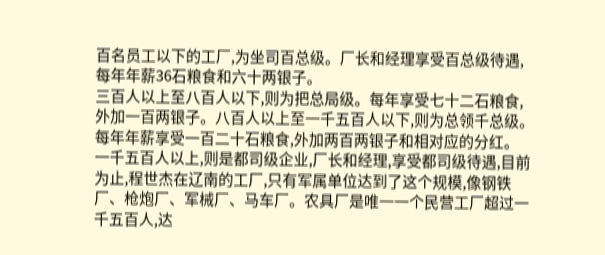百名员工以下的工厂,为坐司百总级。厂长和经理享受百总级待遇,每年年薪36石粮食和六十两银子。
三百人以上至八百人以下,则为把总局级。每年享受七十二石粮食,外加一百两银子。八百人以上至一千五百人以下,则为总领千总级。每年年薪享受一百二十石粮食,外加两百两银子和相对应的分红。
一千五百人以上,则是都司级企业,厂长和经理,享受都司级待遇,目前为止,程世杰在辽南的工厂,只有军属单位达到了这个规模,像钢铁厂、枪炮厂、军械厂、马车厂。农具厂是唯一一个民营工厂超过一千五百人,达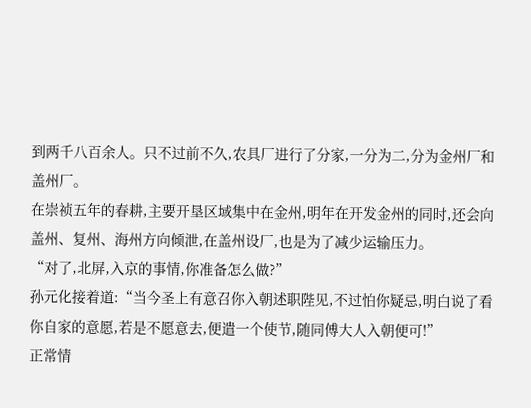到两千八百余人。只不过前不久,农具厂进行了分家,一分为二,分为金州厂和盖州厂。
在崇祯五年的春耕,主要开垦区域集中在金州,明年在开发金州的同时,还会向盖州、复州、海州方向倾泄,在盖州设厂,也是为了减少运输压力。
“对了,北屏,入京的事情,你准备怎么做?”
孙元化接着道:“当今圣上有意召你入朝述职陛见,不过怕你疑忌,明白说了看你自家的意愿,若是不愿意去,便遣一个使节,随同傅大人入朝便可!”
正常情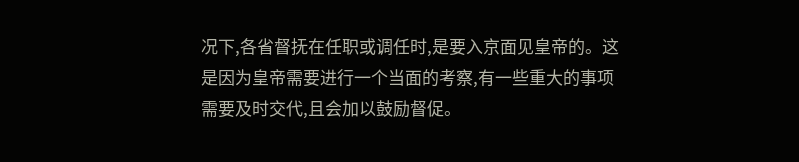况下,各省督抚在任职或调任时,是要入京面见皇帝的。这是因为皇帝需要进行一个当面的考察,有一些重大的事项需要及时交代,且会加以鼓励督促。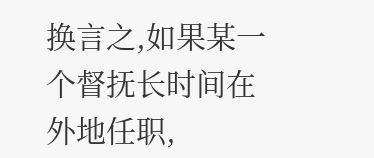换言之,如果某一个督抚长时间在外地任职,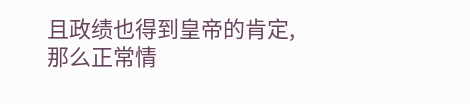且政绩也得到皇帝的肯定,那么正常情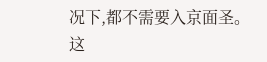况下,都不需要入京面圣。这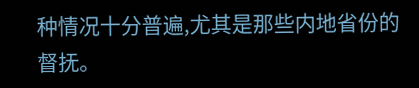种情况十分普遍,尤其是那些内地省份的督抚。